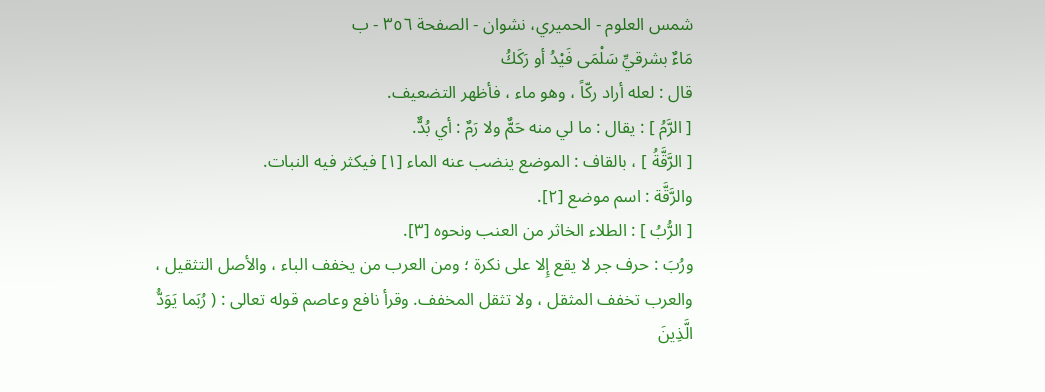شمس العلوم - الحميري، نشوان - الصفحة ٣٥٦ - ب
مَاءٌ بشرقيِّ سَلْمَى فَيْدُ أو رَكَكُ
قال : لعله أراد ركّاً ، وهو ماء ، فأظهر التضعيف.
[ الرَّمُ ] : يقال : ما لي منه حَمٌّ ولا رَمٌ : أي بُدٌّ.
[ الرَّقَّةُ ] ، بالقاف : الموضع ينضب عنه الماء [١] فيكثر فيه النبات.
والرَّقَّة : اسم موضع [٢].
[ الرُّبُ ] : الطلاء الخاثر من العنب ونحوه [٣].
ورُبَ : حرف جر لا يقع إِلا على نكرة ؛ ومن العرب من يخفف الباء ، والأصل التثقيل ، والعرب تخفف المثقل ، ولا تثقل المخفف. وقرأ نافع وعاصم قوله تعالى : ( رُبَما يَوَدُّ الَّذِينَ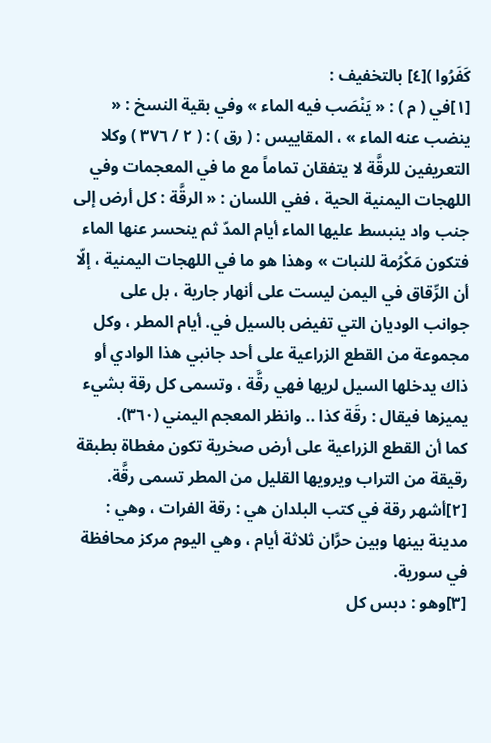كَفَرُوا )[٤] بالتخفيف :
[١]في ( م ) : « يَنْصَب فيه الماء » وفي بقية النسخ : « ينضب عنه الماء » ، المقاييس : ( رق ) : ( ٢ / ٣٧٦ ) وكلا التعريفين للرقَّة لا يتفقان تماماً مع ما في المعجمات وفي اللهجات اليمنية الحية ، ففي اللسان : « الرقَّة : كل أرض إلى جنب واد ينبسط عليها الماء أيام المدّ ثم ينحسر عنها الماء فتكون مَكْرُمة للنبات » وهذا هو ما في اللهجات اليمنية ، إلّا أن الرِّقاق في اليمن ليست على أنهار جارية ، بل على جوانب الوديان التي تفيض بالسيل في. أيام المطر ، وكل مجموعة من القطع الزراعية على أحد جانبي هذا الوادي أو ذاك يدخلها السيل لريها فهي رقَّة ، وتسمى كل رقة بشيء يميزها فيقال : رقَة كذا .. وانظر المعجم اليمني (٣٦٠).
كما أن القطع الزراعية على أرض صخرية تكون مغطاة بطبقة رقيقة من التراب ويرويها القليل من المطر تسمى رقَّة.
[٢]أشهر رقة في كتب البلدان هي : رقة الفرات ، وهي : مدينة بينها وبين حرَّان ثلاثة أيام ، وهي اليوم مركز محافظة في سورية.
[٣]وهو : دبس كل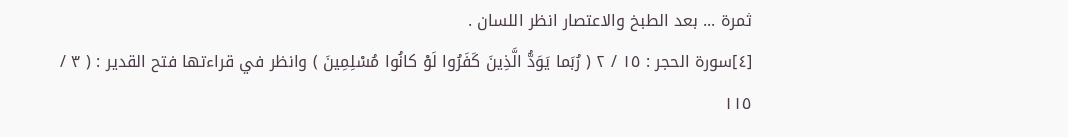ثمرة ... بعد الطبخ والاعتصار انظر اللسان .
[٤]سورة الحجر : ١٥ / ٢ ( رُبَما يَوَدُّ الَّذِينَ كَفَرُوا لَوْ كانُوا مُسْلِمِينَ ) وانظر في قراءتها فتح القدير : ( ٣ / ١١٥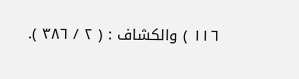١١٦ ) والكشاف : ( ٢ / ٣٨٦ ).